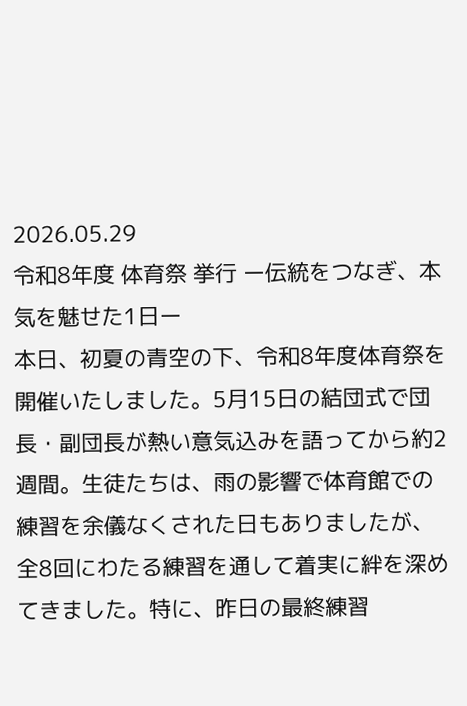2026.05.29
令和8年度 体育祭 挙行 ー伝統をつなぎ、本気を魅せた1日ー
本日、初夏の青空の下、令和8年度体育祭を開催いたしました。5月15日の結団式で団長・副団長が熱い意気込みを語ってから約2週間。生徒たちは、雨の影響で体育館での練習を余儀なくされた日もありましたが、全8回にわたる練習を通して着実に絆を深めてきました。特に、昨日の最終練習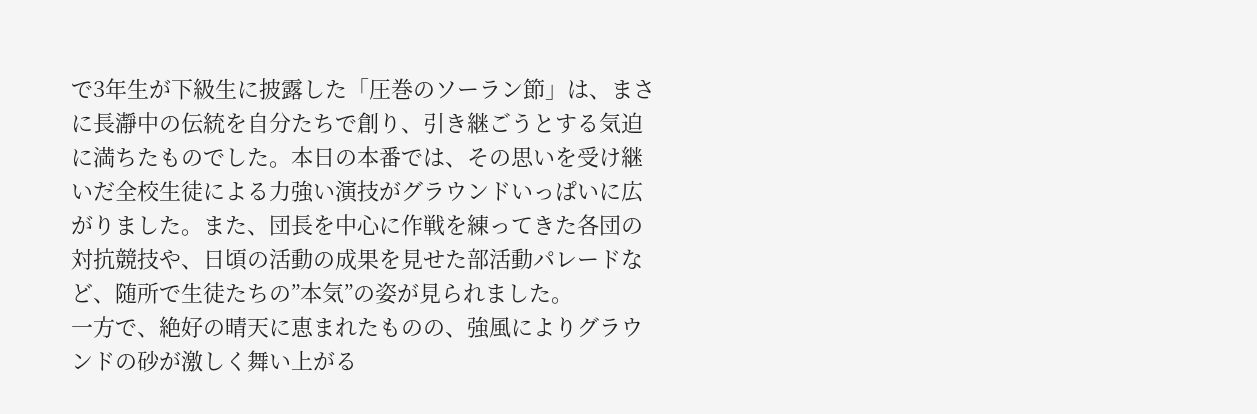で3年生が下級生に披露した「圧巻のソーラン節」は、まさに長瀞中の伝統を自分たちで創り、引き継ごうとする気迫に満ちたものでした。本日の本番では、その思いを受け継いだ全校生徒による力強い演技がグラウンドいっぱいに広がりました。また、団長を中心に作戦を練ってきた各団の対抗競技や、日頃の活動の成果を見せた部活動パレードなど、随所で生徒たちの”本気”の姿が見られました。
一方で、絶好の晴天に恵まれたものの、強風によりグラウンドの砂が激しく舞い上がる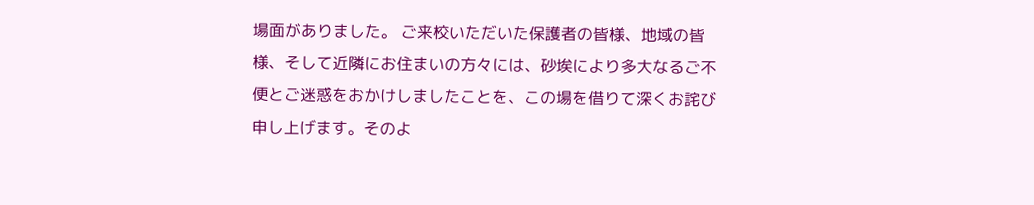場面がありました。 ご来校いただいた保護者の皆様、地域の皆様、そして近隣にお住まいの方々には、砂埃により多大なるご不便とご迷惑をおかけしましたことを、この場を借りて深くお詫び申し上げます。そのよ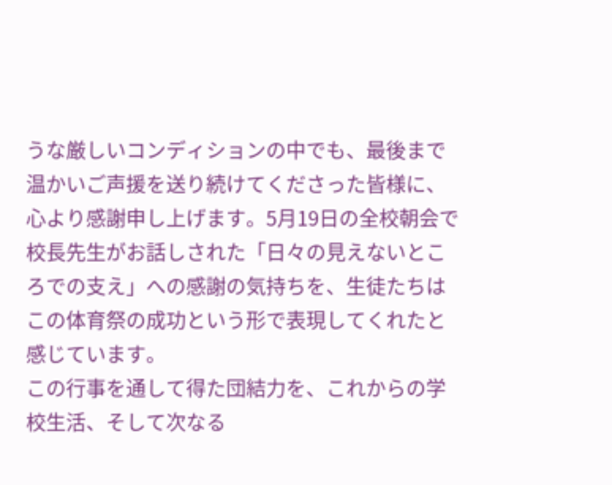うな厳しいコンディションの中でも、最後まで温かいご声援を送り続けてくださった皆様に、心より感謝申し上げます。5月19日の全校朝会で校長先生がお話しされた「日々の見えないところでの支え」への感謝の気持ちを、生徒たちはこの体育祭の成功という形で表現してくれたと感じています。
この行事を通して得た団結力を、これからの学校生活、そして次なる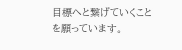目標へと繋げていくことを願っています。